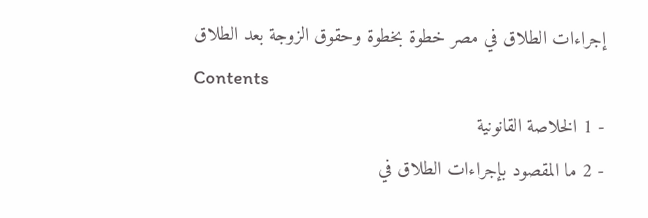إجراءات الطلاق في مصر خطوة بخطوة وحقوق الزوجة بعد الطلاق
Contents
- 1 الخلاصة القانونية
- 2 ما المقصود بإجراءات الطلاق في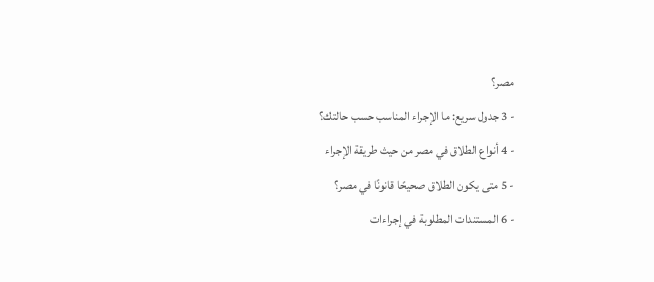مصر؟
- 3 جدول سريع: ما الإجراء المناسب حسب حالتك؟
- 4 أنواع الطلاق في مصر من حيث طريقة الإجراء
- 5 متى يكون الطلاق صحيحًا قانونًا في مصر؟
- 6 المستندات المطلوبة في إجراءات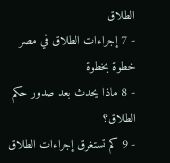الطلاق
- 7 إجراءات الطلاق في مصر خطوة بخطوة
- 8 ماذا يحدث بعد صدور حكم الطلاق؟
- 9 كم تستغرق إجراءات الطلاق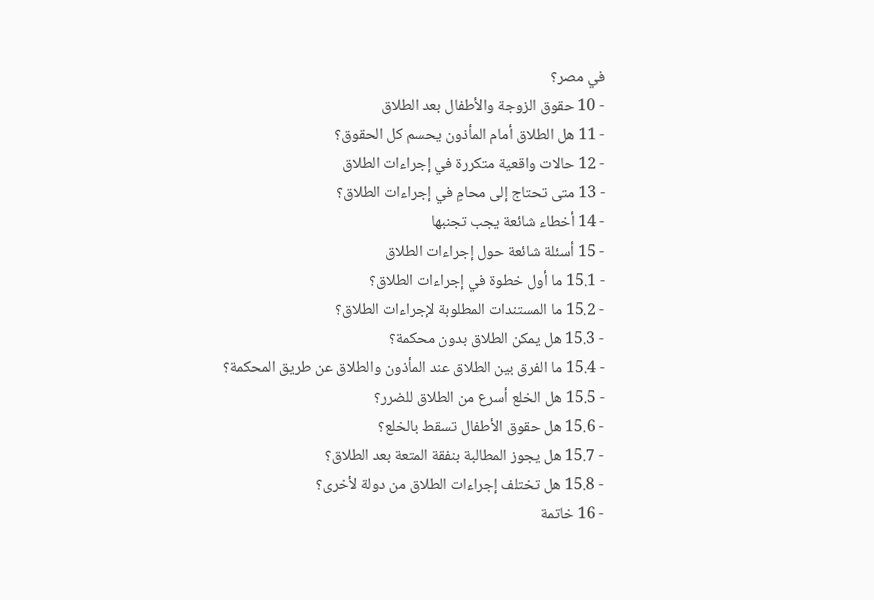في مصر؟
- 10 حقوق الزوجة والأطفال بعد الطلاق
- 11 هل الطلاق أمام المأذون يحسم كل الحقوق؟
- 12 حالات واقعية متكررة في إجراءات الطلاق
- 13 متى تحتاج إلى محامٍ في إجراءات الطلاق؟
- 14 أخطاء شائعة يجب تجنبها
- 15 أسئلة شائعة حول إجراءات الطلاق
- 15.1 ما أول خطوة في إجراءات الطلاق؟
- 15.2 ما المستندات المطلوبة لإجراءات الطلاق؟
- 15.3 هل يمكن الطلاق بدون محكمة؟
- 15.4 ما الفرق بين الطلاق عند المأذون والطلاق عن طريق المحكمة؟
- 15.5 هل الخلع أسرع من الطلاق للضرر؟
- 15.6 هل حقوق الأطفال تسقط بالخلع؟
- 15.7 هل يجوز المطالبة بنفقة المتعة بعد الطلاق؟
- 15.8 هل تختلف إجراءات الطلاق من دولة لأخرى؟
- 16 خاتمة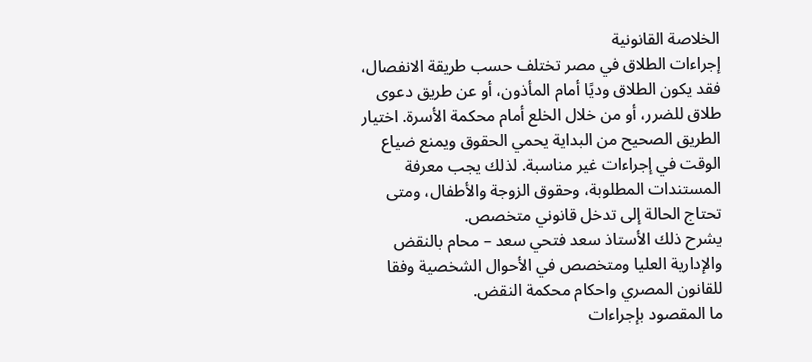الخلاصة القانونية
إجراءات الطلاق في مصر تختلف حسب طريقة الانفصال، فقد يكون الطلاق وديًا أمام المأذون، أو عن طريق دعوى طلاق للضرر، أو من خلال الخلع أمام محكمة الأسرة. اختيار الطريق الصحيح من البداية يحمي الحقوق ويمنع ضياع الوقت في إجراءات غير مناسبة. لذلك يجب معرفة المستندات المطلوبة، وحقوق الزوجة والأطفال، ومتى تحتاج الحالة إلى تدخل قانوني متخصص.
يشرح ذلك الأستاذ سعد فتحي سعد – محام بالنقض والإدارية العليا ومتخصص في الأحوال الشخصية وفقا للقانون المصري واحكام محكمة النقض.
ما المقصود بإجراءات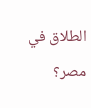الطلاق في مصر؟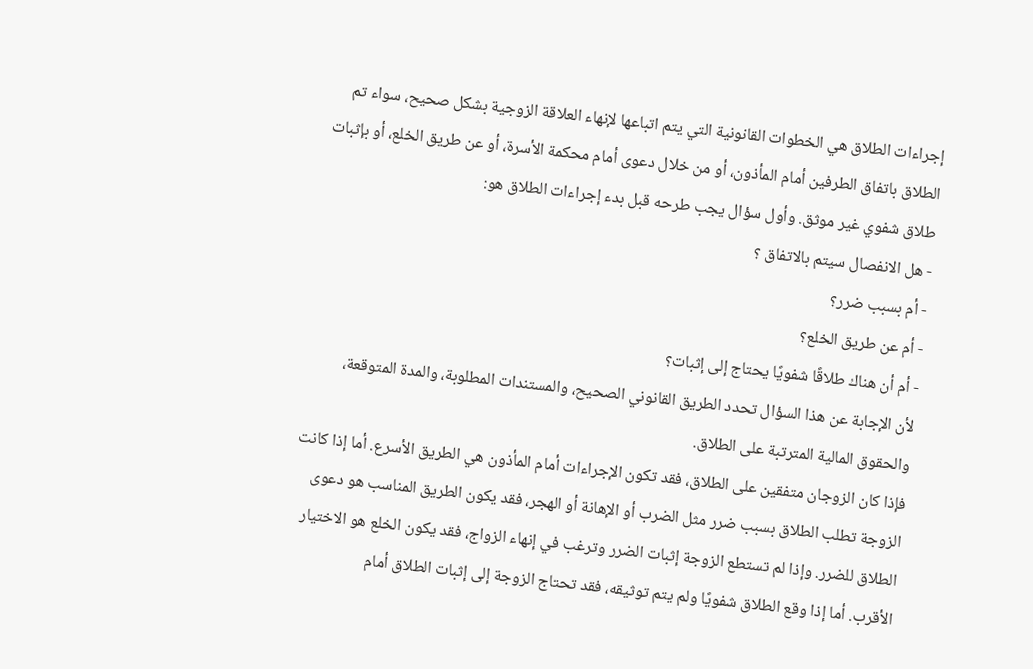إجراءات الطلاق هي الخطوات القانونية التي يتم اتباعها لإنهاء العلاقة الزوجية بشكل صحيح، سواء تم الطلاق باتفاق الطرفين أمام المأذون، أو من خلال دعوى أمام محكمة الأسرة، أو عن طريق الخلع، أو بإثبات طلاق شفوي غير موثق. وأول سؤال يجب طرحه قبل بدء إجراءات الطلاق هو:
- هل الانفصال سيتم بالاتفاق ؟
- أم بسبب ضرر؟
- أم عن طريق الخلع؟
- أم أن هناك طلاقًا شفويًا يحتاج إلى إثبات؟
لأن الإجابة عن هذا السؤال تحدد الطريق القانوني الصحيح، والمستندات المطلوبة، والمدة المتوقعة، والحقوق المالية المترتبة على الطلاق.
فإذا كان الزوجان متفقين على الطلاق، فقد تكون الإجراءات أمام المأذون هي الطريق الأسرع. أما إذا كانت الزوجة تطلب الطلاق بسبب ضرر مثل الضرب أو الإهانة أو الهجر، فقد يكون الطريق المناسب هو دعوى الطلاق للضرر. وإذا لم تستطع الزوجة إثبات الضرر وترغب في إنهاء الزواج، فقد يكون الخلع هو الاختيار الأقرب. أما إذا وقع الطلاق شفويًا ولم يتم توثيقه، فقد تحتاج الزوجة إلى إثبات الطلاق أمام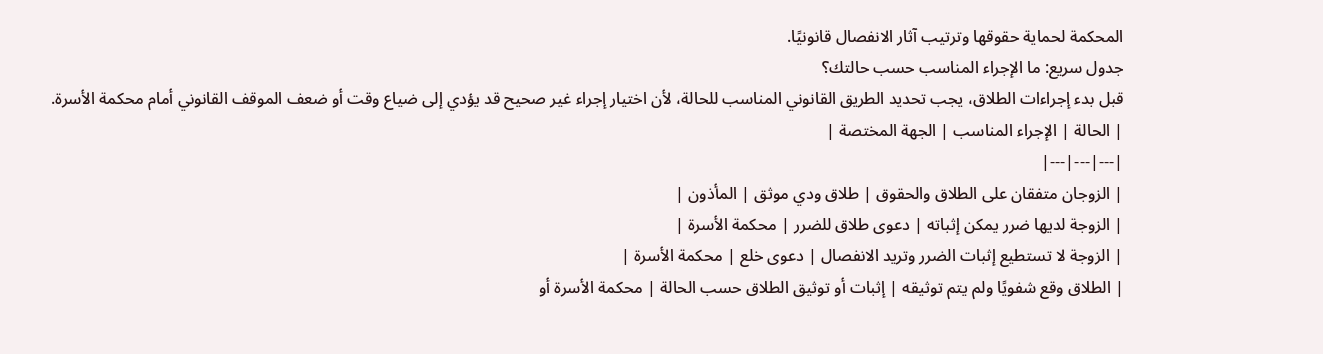المحكمة لحماية حقوقها وترتيب آثار الانفصال قانونيًا.
جدول سريع: ما الإجراء المناسب حسب حالتك؟
قبل بدء إجراءات الطلاق، يجب تحديد الطريق القانوني المناسب للحالة، لأن اختيار إجراء غير صحيح قد يؤدي إلى ضياع وقت أو ضعف الموقف القانوني أمام محكمة الأسرة.
| الحالة | الإجراء المناسب | الجهة المختصة |
|---|---|---|
| الزوجان متفقان على الطلاق والحقوق | طلاق ودي موثق | المأذون |
| الزوجة لديها ضرر يمكن إثباته | دعوى طلاق للضرر | محكمة الأسرة |
| الزوجة لا تستطيع إثبات الضرر وتريد الانفصال | دعوى خلع | محكمة الأسرة |
| الطلاق وقع شفويًا ولم يتم توثيقه | إثبات أو توثيق الطلاق حسب الحالة | محكمة الأسرة أو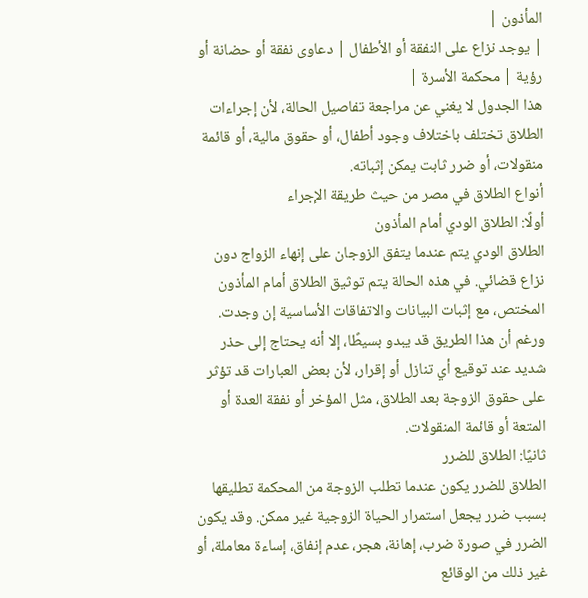المأذون |
| يوجد نزاع على النفقة أو الأطفال | دعاوى نفقة أو حضانة أو رؤية | محكمة الأسرة |
هذا الجدول لا يغني عن مراجعة تفاصيل الحالة، لأن إجراءات الطلاق تختلف باختلاف وجود أطفال، أو حقوق مالية، أو قائمة منقولات، أو ضرر ثابت يمكن إثباته.
أنواع الطلاق في مصر من حيث طريقة الإجراء
أولًا: الطلاق الودي أمام المأذون
الطلاق الودي يتم عندما يتفق الزوجان على إنهاء الزواج دون نزاع قضائي. في هذه الحالة يتم توثيق الطلاق أمام المأذون المختص، مع إثبات البيانات والاتفاقات الأساسية إن وجدت.
ورغم أن هذا الطريق قد يبدو بسيطًا، إلا أنه يحتاج إلى حذر شديد عند توقيع أي تنازل أو إقرار، لأن بعض العبارات قد تؤثر على حقوق الزوجة بعد الطلاق، مثل المؤخر أو نفقة العدة أو المتعة أو قائمة المنقولات.
ثانيًا: الطلاق للضرر
الطلاق للضرر يكون عندما تطلب الزوجة من المحكمة تطليقها بسبب ضرر يجعل استمرار الحياة الزوجية غير ممكن. وقد يكون الضرر في صورة ضرب، إهانة، هجر، عدم إنفاق، إساءة معاملة، أو غير ذلك من الوقائع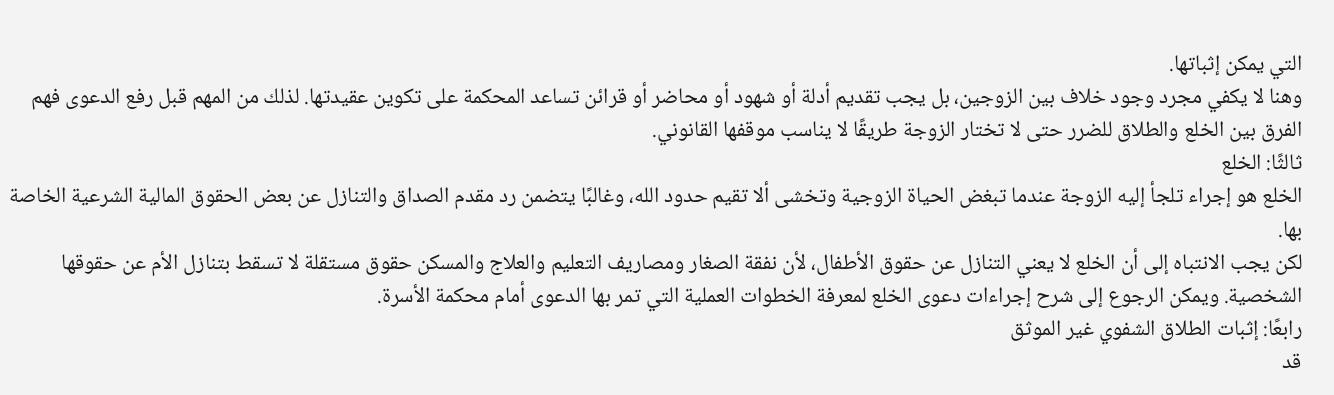التي يمكن إثباتها.
وهنا لا يكفي مجرد وجود خلاف بين الزوجين، بل يجب تقديم أدلة أو شهود أو محاضر أو قرائن تساعد المحكمة على تكوين عقيدتها. لذلك من المهم قبل رفع الدعوى فهم الفرق بين الخلع والطلاق للضرر حتى لا تختار الزوجة طريقًا لا يناسب موقفها القانوني.
ثالثًا: الخلع
الخلع هو إجراء تلجأ إليه الزوجة عندما تبغض الحياة الزوجية وتخشى ألا تقيم حدود الله، وغالبًا يتضمن رد مقدم الصداق والتنازل عن بعض الحقوق المالية الشرعية الخاصة بها.
لكن يجب الانتباه إلى أن الخلع لا يعني التنازل عن حقوق الأطفال، لأن نفقة الصغار ومصاريف التعليم والعلاج والمسكن حقوق مستقلة لا تسقط بتنازل الأم عن حقوقها الشخصية. ويمكن الرجوع إلى شرح إجراءات دعوى الخلع لمعرفة الخطوات العملية التي تمر بها الدعوى أمام محكمة الأسرة.
رابعًا: إثبات الطلاق الشفوي غير الموثق
قد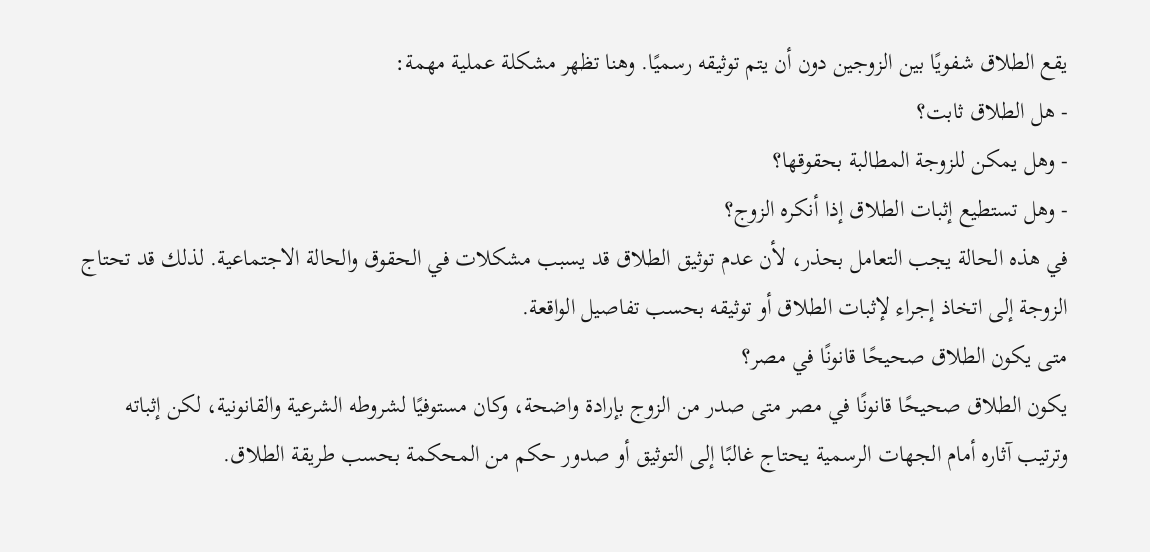يقع الطلاق شفويًا بين الزوجين دون أن يتم توثيقه رسميًا. وهنا تظهر مشكلة عملية مهمة:
- هل الطلاق ثابت؟
- وهل يمكن للزوجة المطالبة بحقوقها؟
- وهل تستطيع إثبات الطلاق إذا أنكره الزوج؟
في هذه الحالة يجب التعامل بحذر، لأن عدم توثيق الطلاق قد يسبب مشكلات في الحقوق والحالة الاجتماعية. لذلك قد تحتاج الزوجة إلى اتخاذ إجراء لإثبات الطلاق أو توثيقه بحسب تفاصيل الواقعة.
متى يكون الطلاق صحيحًا قانونًا في مصر؟
يكون الطلاق صحيحًا قانونًا في مصر متى صدر من الزوج بإرادة واضحة، وكان مستوفيًا لشروطه الشرعية والقانونية، لكن إثباته وترتيب آثاره أمام الجهات الرسمية يحتاج غالبًا إلى التوثيق أو صدور حكم من المحكمة بحسب طريقة الطلاق.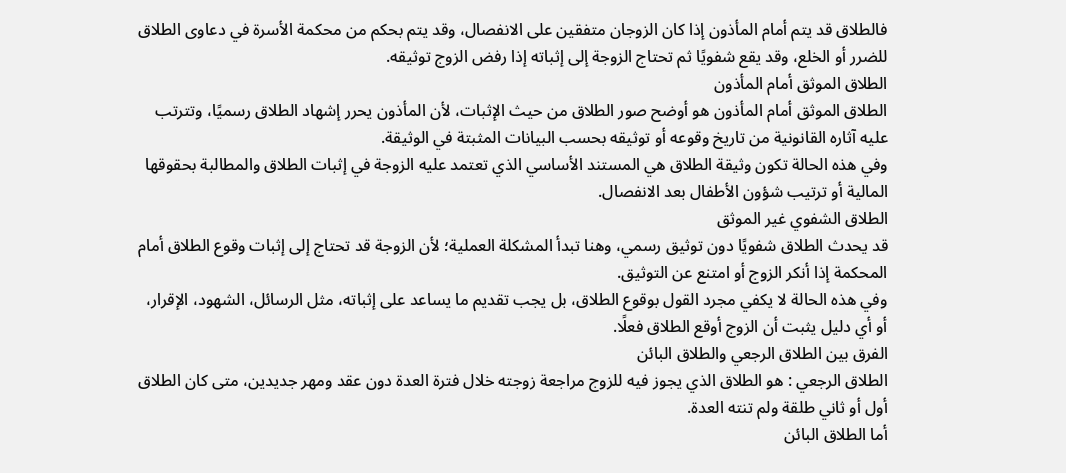فالطلاق قد يتم أمام المأذون إذا كان الزوجان متفقين على الانفصال، وقد يتم بحكم من محكمة الأسرة في دعاوى الطلاق للضرر أو الخلع، وقد يقع شفويًا ثم تحتاج الزوجة إلى إثباته إذا رفض الزوج توثيقه.
الطلاق الموثق أمام المأذون
الطلاق الموثق أمام المأذون هو أوضح صور الطلاق من حيث الإثبات، لأن المأذون يحرر إشهاد الطلاق رسميًا، وتترتب عليه آثاره القانونية من تاريخ وقوعه أو توثيقه بحسب البيانات المثبتة في الوثيقة.
وفي هذه الحالة تكون وثيقة الطلاق هي المستند الأساسي الذي تعتمد عليه الزوجة في إثبات الطلاق والمطالبة بحقوقها المالية أو ترتيب شؤون الأطفال بعد الانفصال.
الطلاق الشفوي غير الموثق
قد يحدث الطلاق شفويًا دون توثيق رسمي، وهنا تبدأ المشكلة العملية؛ لأن الزوجة قد تحتاج إلى إثبات وقوع الطلاق أمام المحكمة إذا أنكر الزوج أو امتنع عن التوثيق.
وفي هذه الحالة لا يكفي مجرد القول بوقوع الطلاق، بل يجب تقديم ما يساعد على إثباته، مثل الرسائل، الشهود، الإقرار، أو أي دليل يثبت أن الزوج أوقع الطلاق فعلًا.
الفرق بين الطلاق الرجعي والطلاق البائن
الطلاق الرجعي : هو الطلاق الذي يجوز فيه للزوج مراجعة زوجته خلال فترة العدة دون عقد ومهر جديدين، متى كان الطلاق أول أو ثاني طلقة ولم تنته العدة.
أما الطلاق البائن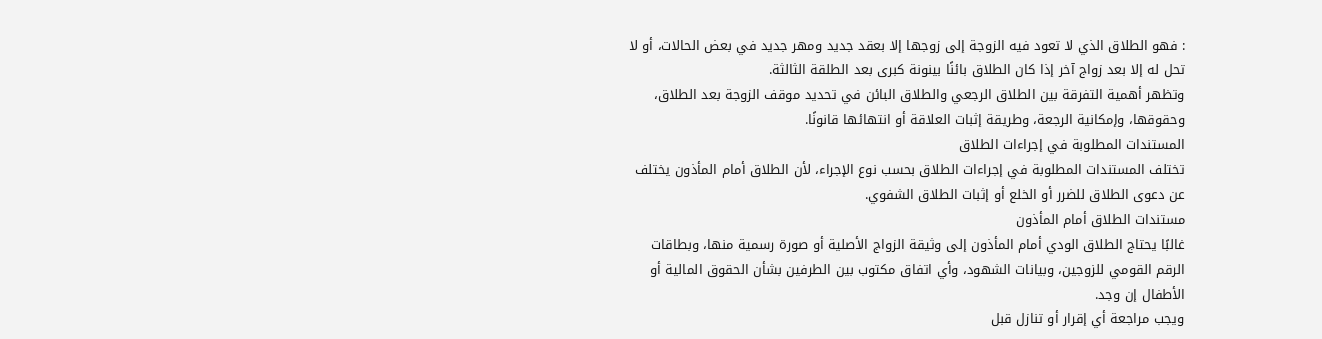: فهو الطلاق الذي لا تعود فيه الزوجة إلى زوجها إلا بعقد جديد ومهر جديد في بعض الحالات، أو لا تحل له إلا بعد زواج آخر إذا كان الطلاق بائنًا بينونة كبرى بعد الطلقة الثالثة.
وتظهر أهمية التفرقة بين الطلاق الرجعي والطلاق البائن في تحديد موقف الزوجة بعد الطلاق، وحقوقها، وإمكانية الرجعة، وطريقة إثبات العلاقة أو انتهائها قانونًا.
المستندات المطلوبة في إجراءات الطلاق
تختلف المستندات المطلوبة في إجراءات الطلاق بحسب نوع الإجراء، لأن الطلاق أمام المأذون يختلف عن دعوى الطلاق للضرر أو الخلع أو إثبات الطلاق الشفوي.
مستندات الطلاق أمام المأذون
غالبًا يحتاج الطلاق الودي أمام المأذون إلى وثيقة الزواج الأصلية أو صورة رسمية منها، وبطاقات الرقم القومي للزوجين، وبيانات الشهود، وأي اتفاق مكتوب بين الطرفين بشأن الحقوق المالية أو الأطفال إن وجد.
ويجب مراجعة أي إقرار أو تنازل قبل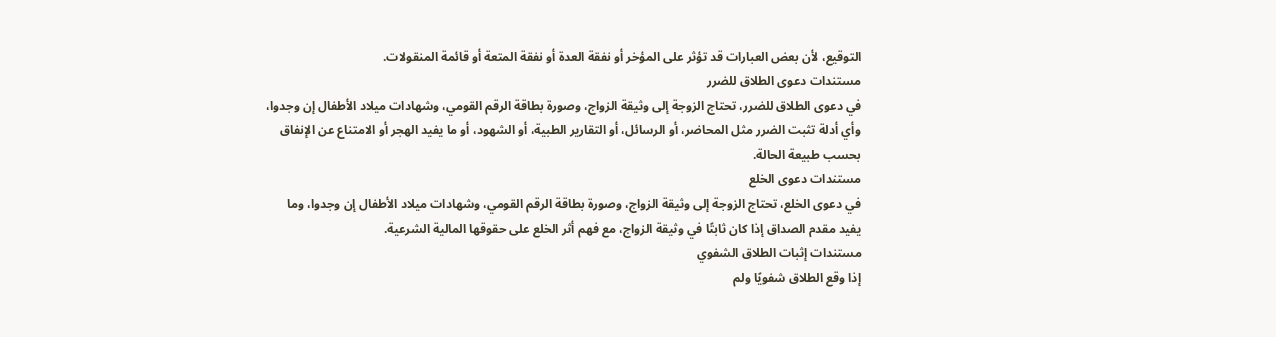التوقيع، لأن بعض العبارات قد تؤثر على المؤخر أو نفقة العدة أو نفقة المتعة أو قائمة المنقولات.
مستندات دعوى الطلاق للضرر
في دعوى الطلاق للضرر، تحتاج الزوجة إلى وثيقة الزواج، وصورة بطاقة الرقم القومي، وشهادات ميلاد الأطفال إن وجدوا، وأي أدلة تثبت الضرر مثل المحاضر، أو الرسائل، أو التقارير الطبية، أو الشهود، أو ما يفيد الهجر أو الامتناع عن الإنفاق بحسب طبيعة الحالة.
مستندات دعوى الخلع
في دعوى الخلع، تحتاج الزوجة إلى وثيقة الزواج، وصورة بطاقة الرقم القومي، وشهادات ميلاد الأطفال إن وجدوا، وما يفيد مقدم الصداق إذا كان ثابتًا في وثيقة الزواج، مع فهم أثر الخلع على حقوقها المالية الشرعية.
مستندات إثبات الطلاق الشفوي
إذا وقع الطلاق شفويًا ولم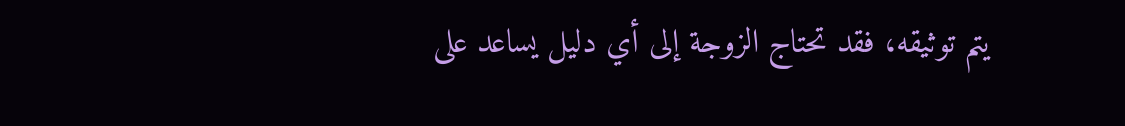يتم توثيقه، فقد تحتاج الزوجة إلى أي دليل يساعد على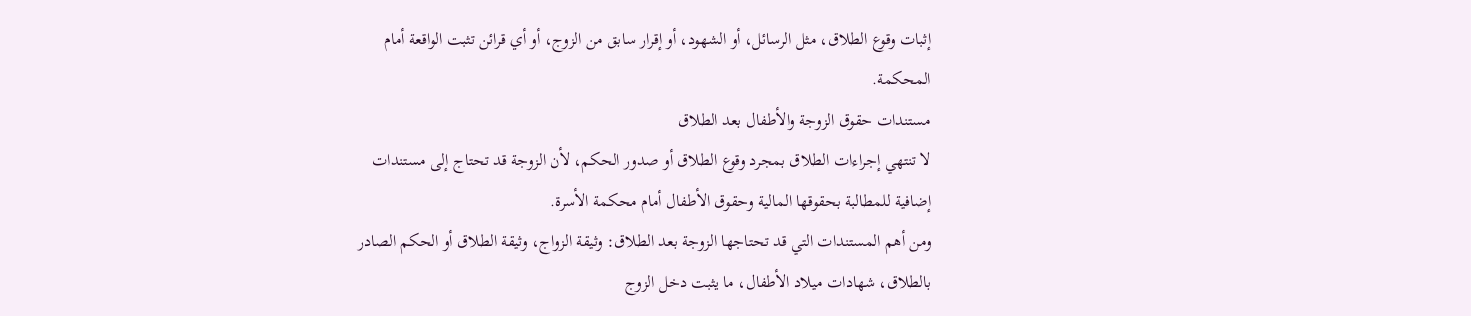إثبات وقوع الطلاق، مثل الرسائل، أو الشهود، أو إقرار سابق من الزوج، أو أي قرائن تثبت الواقعة أمام المحكمة.
مستندات حقوق الزوجة والأطفال بعد الطلاق
لا تنتهي إجراءات الطلاق بمجرد وقوع الطلاق أو صدور الحكم، لأن الزوجة قد تحتاج إلى مستندات إضافية للمطالبة بحقوقها المالية وحقوق الأطفال أمام محكمة الأسرة.
ومن أهم المستندات التي قد تحتاجها الزوجة بعد الطلاق: وثيقة الزواج، وثيقة الطلاق أو الحكم الصادر بالطلاق، شهادات ميلاد الأطفال، ما يثبت دخل الزوج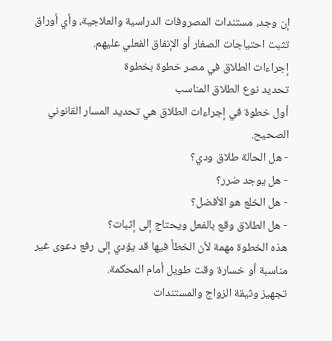إن وجد، مستندات المصروفات الدراسية والعلاجية، وأي أوراق تثبت احتياجات الصغار أو الإنفاق الفعلي عليهم.
إجراءات الطلاق في مصر خطوة بخطوة
تحديد نوع الطلاق المناسب
أول خطوة في إجراءات الطلاق هي تحديد المسار القانوني الصحيح.
- هل الحالة طلاق ودي؟
- هل يوجد ضرر؟
- هل الخلع هو الأفضل؟
- هل الطلاق وقع بالفعل ويحتاج إلى إثبات؟
هذه الخطوة مهمة لأن الخطأ فيها قد يؤدي إلى رفع دعوى غير مناسبة أو خسارة وقت طويل أمام المحكمة.
تجهيز وثيقة الزواج والمستندات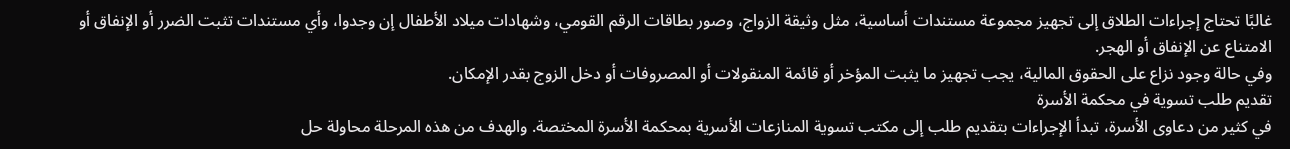غالبًا تحتاج إجراءات الطلاق إلى تجهيز مجموعة مستندات أساسية، مثل وثيقة الزواج، وصور بطاقات الرقم القومي، وشهادات ميلاد الأطفال إن وجدوا، وأي مستندات تثبت الضرر أو الإنفاق أو الامتناع عن الإنفاق أو الهجر.
وفي حالة وجود نزاع على الحقوق المالية، يجب تجهيز ما يثبت المؤخر أو قائمة المنقولات أو المصروفات أو دخل الزوج بقدر الإمكان.
تقديم طلب تسوية في محكمة الأسرة
في كثير من دعاوى الأسرة، تبدأ الإجراءات بتقديم طلب إلى مكتب تسوية المنازعات الأسرية بمحكمة الأسرة المختصة. والهدف من هذه المرحلة محاولة حل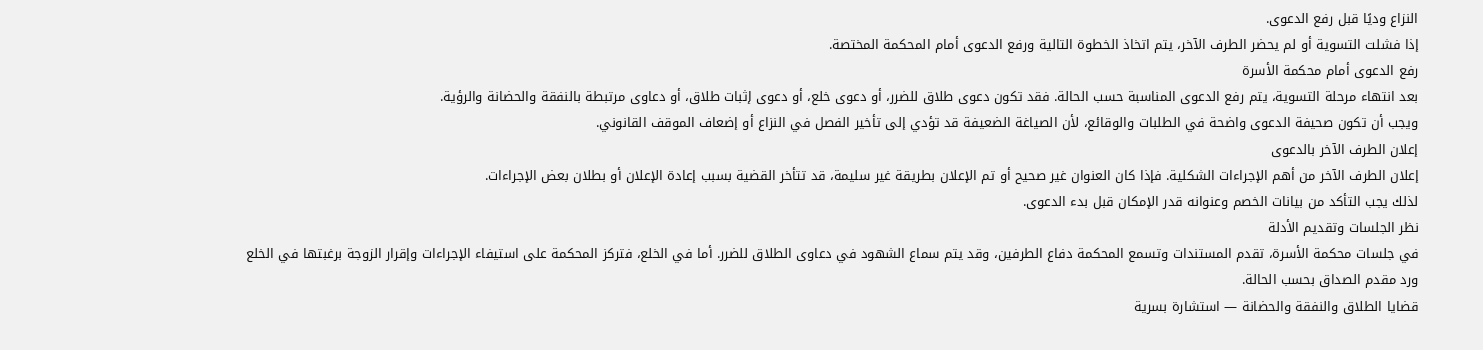النزاع وديًا قبل رفع الدعوى.
إذا فشلت التسوية أو لم يحضر الطرف الآخر، يتم اتخاذ الخطوة التالية ورفع الدعوى أمام المحكمة المختصة.
رفع الدعوى أمام محكمة الأسرة
بعد انتهاء مرحلة التسوية، يتم رفع الدعوى المناسبة حسب الحالة. فقد تكون دعوى طلاق للضرر، أو دعوى خلع، أو دعوى إثبات طلاق، أو دعاوى مرتبطة بالنفقة والحضانة والرؤية.
ويجب أن تكون صحيفة الدعوى واضحة في الطلبات والوقائع، لأن الصياغة الضعيفة قد تؤدي إلى تأخير الفصل في النزاع أو إضعاف الموقف القانوني.
إعلان الطرف الآخر بالدعوى
إعلان الطرف الآخر من أهم الإجراءات الشكلية. فإذا كان العنوان غير صحيح أو تم الإعلان بطريقة غير سليمة، قد تتأخر القضية بسبب إعادة الإعلان أو بطلان بعض الإجراءات.
لذلك يجب التأكد من بيانات الخصم وعنوانه قدر الإمكان قبل بدء الدعوى.
نظر الجلسات وتقديم الأدلة
في جلسات محكمة الأسرة، تقدم المستندات وتسمع المحكمة دفاع الطرفين، وقد يتم سماع الشهود في دعاوى الطلاق للضرر. أما في الخلع، فتركز المحكمة على استيفاء الإجراءات وإقرار الزوجة برغبتها في الخلع ورد مقدم الصداق بحسب الحالة.
قضايا الطلاق والنفقة والحضانة — استشارة بسرية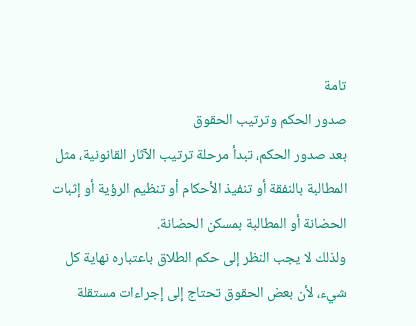تامة
صدور الحكم وترتيب الحقوق
بعد صدور الحكم، تبدأ مرحلة ترتيب الآثار القانونية، مثل المطالبة بالنفقة أو تنفيذ الأحكام أو تنظيم الرؤية أو إثبات الحضانة أو المطالبة بمسكن الحضانة.
ولذلك لا يجب النظر إلى حكم الطلاق باعتباره نهاية كل شيء، لأن بعض الحقوق تحتاج إلى إجراءات مستقلة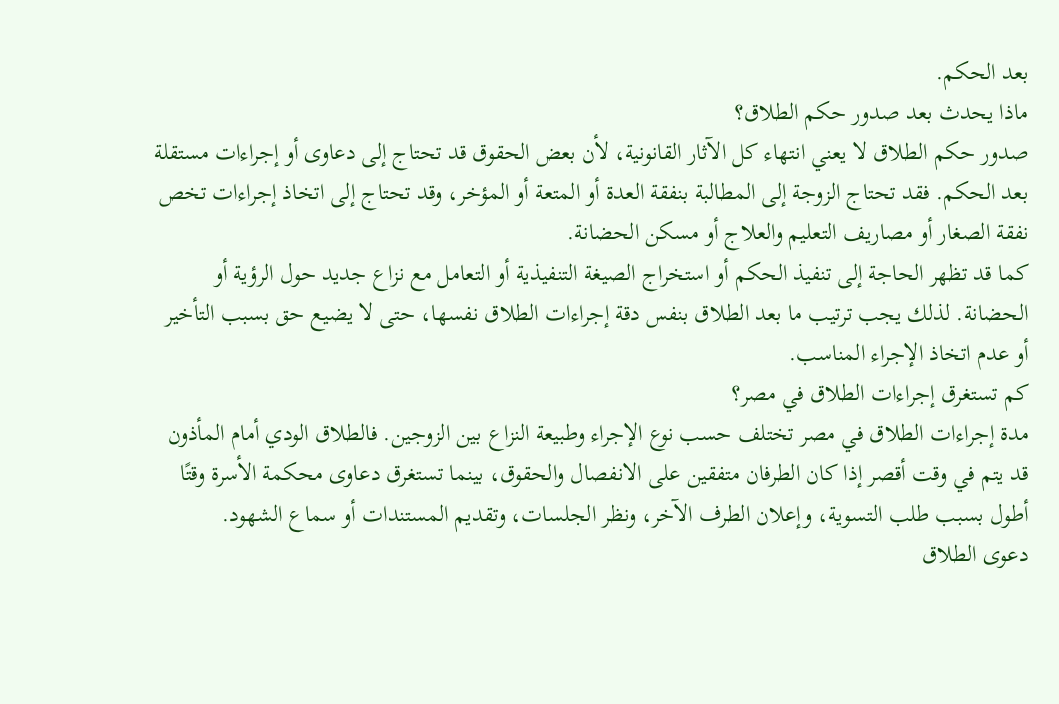بعد الحكم.
ماذا يحدث بعد صدور حكم الطلاق؟
صدور حكم الطلاق لا يعني انتهاء كل الآثار القانونية، لأن بعض الحقوق قد تحتاج إلى دعاوى أو إجراءات مستقلة بعد الحكم. فقد تحتاج الزوجة إلى المطالبة بنفقة العدة أو المتعة أو المؤخر، وقد تحتاج إلى اتخاذ إجراءات تخص نفقة الصغار أو مصاريف التعليم والعلاج أو مسكن الحضانة.
كما قد تظهر الحاجة إلى تنفيذ الحكم أو استخراج الصيغة التنفيذية أو التعامل مع نزاع جديد حول الرؤية أو الحضانة. لذلك يجب ترتيب ما بعد الطلاق بنفس دقة إجراءات الطلاق نفسها، حتى لا يضيع حق بسبب التأخير أو عدم اتخاذ الإجراء المناسب.
كم تستغرق إجراءات الطلاق في مصر؟
مدة إجراءات الطلاق في مصر تختلف حسب نوع الإجراء وطبيعة النزاع بين الزوجين. فالطلاق الودي أمام المأذون قد يتم في وقت أقصر إذا كان الطرفان متفقين على الانفصال والحقوق، بينما تستغرق دعاوى محكمة الأسرة وقتًا أطول بسبب طلب التسوية، وإعلان الطرف الآخر، ونظر الجلسات، وتقديم المستندات أو سماع الشهود.
دعوى الطلاق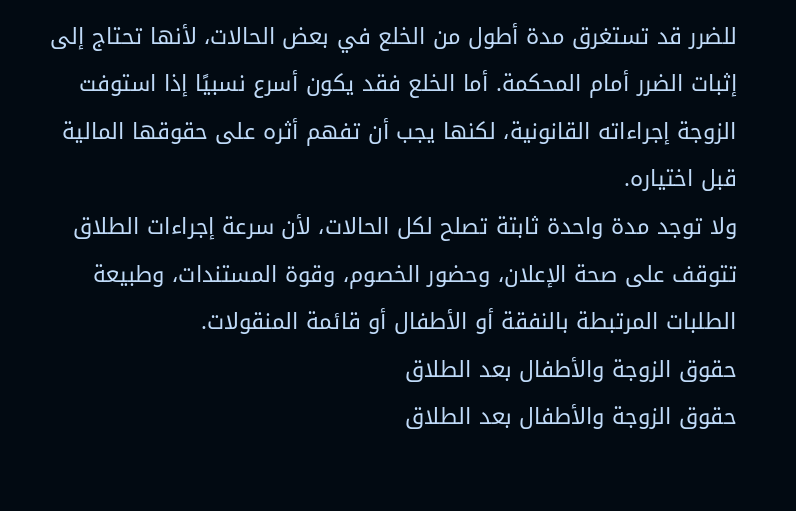للضرر قد تستغرق مدة أطول من الخلع في بعض الحالات، لأنها تحتاج إلى إثبات الضرر أمام المحكمة. أما الخلع فقد يكون أسرع نسبيًا إذا استوفت الزوجة إجراءاته القانونية، لكنها يجب أن تفهم أثره على حقوقها المالية قبل اختياره.
ولا توجد مدة واحدة ثابتة تصلح لكل الحالات، لأن سرعة إجراءات الطلاق تتوقف على صحة الإعلان، وحضور الخصوم، وقوة المستندات، وطبيعة الطلبات المرتبطة بالنفقة أو الأطفال أو قائمة المنقولات.
حقوق الزوجة والأطفال بعد الطلاق
حقوق الزوجة والأطفال بعد الطلاق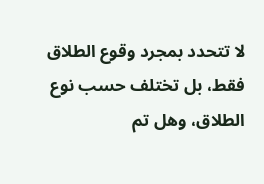لا تتحدد بمجرد وقوع الطلاق فقط، بل تختلف حسب نوع الطلاق، وهل تم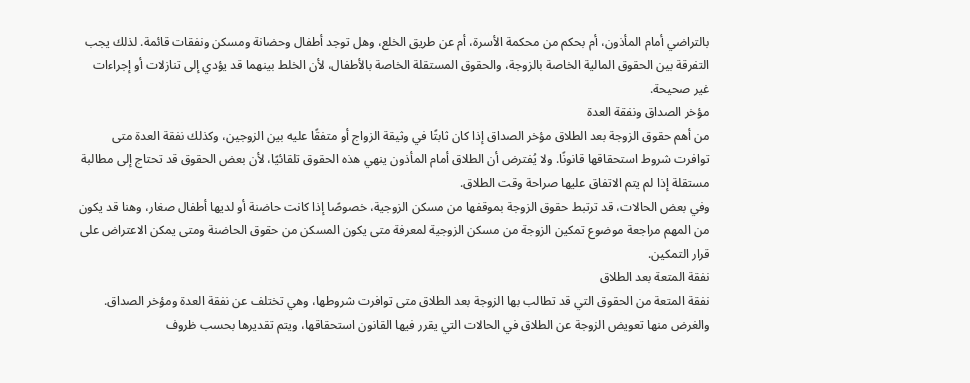بالتراضي أمام المأذون، أم بحكم من محكمة الأسرة، أم عن طريق الخلع، وهل توجد أطفال وحضانة ومسكن ونفقات قائمة. لذلك يجب التفرقة بين الحقوق المالية الخاصة بالزوجة، والحقوق المستقلة الخاصة بالأطفال، لأن الخلط بينهما قد يؤدي إلى تنازلات أو إجراءات غير صحيحة.
مؤخر الصداق ونفقة العدة
من أهم حقوق الزوجة بعد الطلاق مؤخر الصداق إذا كان ثابتًا في وثيقة الزواج أو متفقًا عليه بين الزوجين، وكذلك نفقة العدة متى توافرت شروط استحقاقها قانونًا. ولا يُفترض أن الطلاق أمام المأذون ينهي هذه الحقوق تلقائيًا، لأن بعض الحقوق قد تحتاج إلى مطالبة مستقلة إذا لم يتم الاتفاق عليها صراحة وقت الطلاق.
وفي بعض الحالات، قد ترتبط حقوق الزوجة بموقفها من مسكن الزوجية، خصوصًا إذا كانت حاضنة أو لديها أطفال صغار، وهنا قد يكون من المهم مراجعة موضوع تمكين الزوجة من مسكن الزوجية لمعرفة متى يكون المسكن من حقوق الحاضنة ومتى يمكن الاعتراض على قرار التمكين.
نفقة المتعة بعد الطلاق
نفقة المتعة من الحقوق التي قد تطالب بها الزوجة بعد الطلاق متى توافرت شروطها، وهي تختلف عن نفقة العدة ومؤخر الصداق. والغرض منها تعويض الزوجة عن الطلاق في الحالات التي يقرر فيها القانون استحقاقها، ويتم تقديرها بحسب ظروف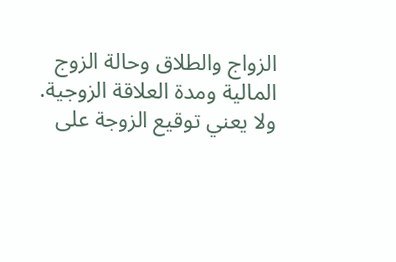الزواج والطلاق وحالة الزوج المالية ومدة العلاقة الزوجية.
ولا يعني توقيع الزوجة على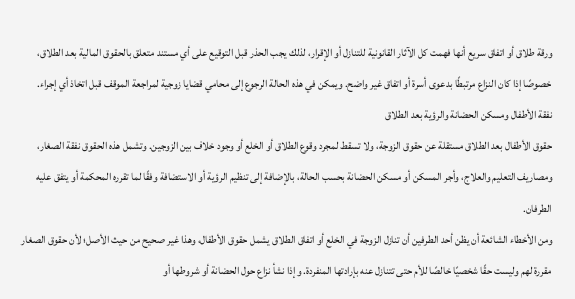ورقة طلاق أو اتفاق سريع أنها فهمت كل الآثار القانونية للتنازل أو الإقرار، لذلك يجب الحذر قبل التوقيع على أي مستند متعلق بالحقوق المالية بعد الطلاق، خصوصًا إذا كان النزاع مرتبطًا بدعوى أسرة أو اتفاق غير واضح. ويمكن في هذه الحالة الرجوع إلى محامي قضايا زوجية لمراجعة الموقف قبل اتخاذ أي إجراء.
نفقة الأطفال ومسكن الحضانة والرؤية بعد الطلاق
حقوق الأطفال بعد الطلاق مستقلة عن حقوق الزوجة، ولا تسقط لمجرد وقوع الطلاق أو الخلع أو وجود خلاف بين الزوجين. وتشمل هذه الحقوق نفقة الصغار، ومصاريف التعليم والعلاج، وأجر المسكن أو مسكن الحضانة بحسب الحالة، بالإضافة إلى تنظيم الرؤية أو الاستضافة وفقًا لما تقرره المحكمة أو يتفق عليه الطرفان.
ومن الأخطاء الشائعة أن يظن أحد الطرفين أن تنازل الزوجة في الخلع أو اتفاق الطلاق يشمل حقوق الأطفال، وهذا غير صحيح من حيث الأصل؛ لأن حقوق الصغار مقررة لهم وليست حقًا شخصيًا خالصًا للأم حتى تتنازل عنه بإرادتها المنفردة. وإذا نشأ نزاع حول الحضانة أو شروطها أو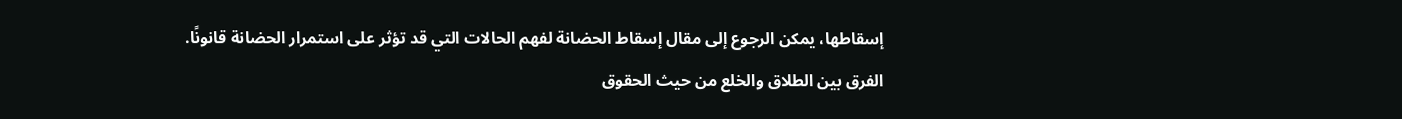إسقاطها، يمكن الرجوع إلى مقال إسقاط الحضانة لفهم الحالات التي قد تؤثر على استمرار الحضانة قانونًا.
الفرق بين الطلاق والخلع من حيث الحقوق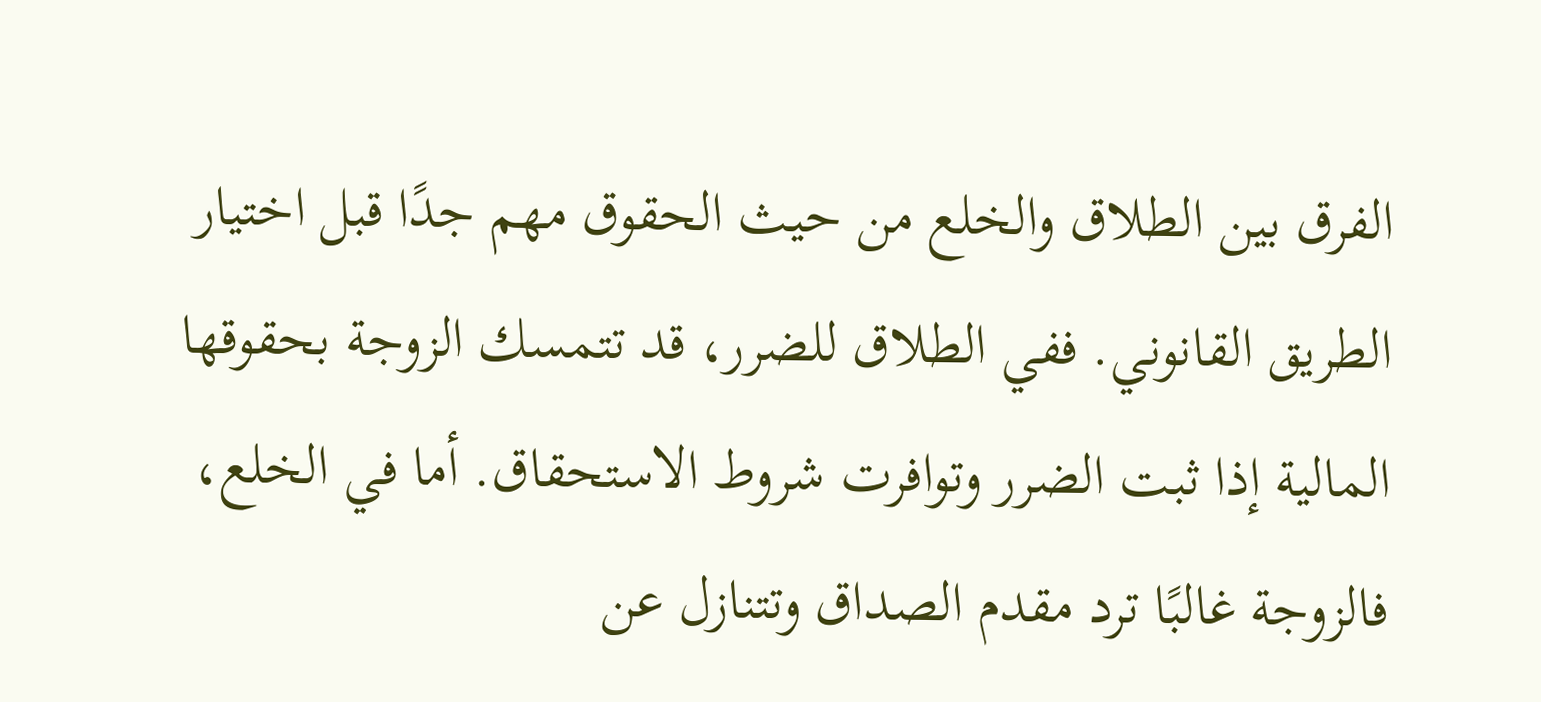الفرق بين الطلاق والخلع من حيث الحقوق مهم جدًا قبل اختيار الطريق القانوني. ففي الطلاق للضرر، قد تتمسك الزوجة بحقوقها المالية إذا ثبت الضرر وتوافرت شروط الاستحقاق. أما في الخلع، فالزوجة غالبًا ترد مقدم الصداق وتتنازل عن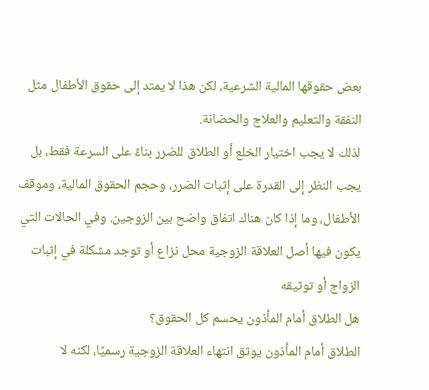بعض حقوقها المالية الشرعية، لكن هذا لا يمتد إلى حقوق الأطفال مثل النفقة والتعليم والعلاج والحضانة.
لذلك لا يجب اختيار الخلع أو الطلاق للضرر بناءً على السرعة فقط، بل يجب النظر إلى القدرة على إثبات الضرر، وحجم الحقوق المالية، وموقف الأطفال، وما إذا كان هناك اتفاق واضح بين الزوجين. وفي الحالات التي يكون فيها أصل العلاقة الزوجية محل نزاع أو توجد مشكلة في إثبات الزواج أو توثيقه
هل الطلاق أمام المأذون يحسم كل الحقوق؟
الطلاق أمام المأذون يوثق انتهاء العلاقة الزوجية رسميًا، لكنه لا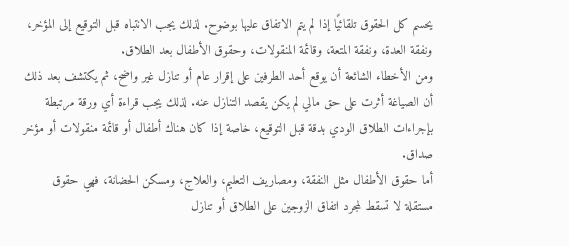يحسم كل الحقوق تلقائيًا إذا لم يتم الاتفاق عليها بوضوح. لذلك يجب الانتباه قبل التوقيع إلى المؤخر، ونفقة العدة، ونفقة المتعة، وقائمة المنقولات، وحقوق الأطفال بعد الطلاق.
ومن الأخطاء الشائعة أن يوقع أحد الطرفين على إقرار عام أو تنازل غير واضح، ثم يكتشف بعد ذلك أن الصياغة أثرت على حق مالي لم يكن يقصد التنازل عنه. لذلك يجب قراءة أي ورقة مرتبطة بإجراءات الطلاق الودي بدقة قبل التوقيع، خاصة إذا كان هناك أطفال أو قائمة منقولات أو مؤخر صداق.
أما حقوق الأطفال مثل النفقة، ومصاريف التعليم، والعلاج، ومسكن الحضانة، فهي حقوق مستقلة لا تسقط لمجرد اتفاق الزوجين على الطلاق أو تنازل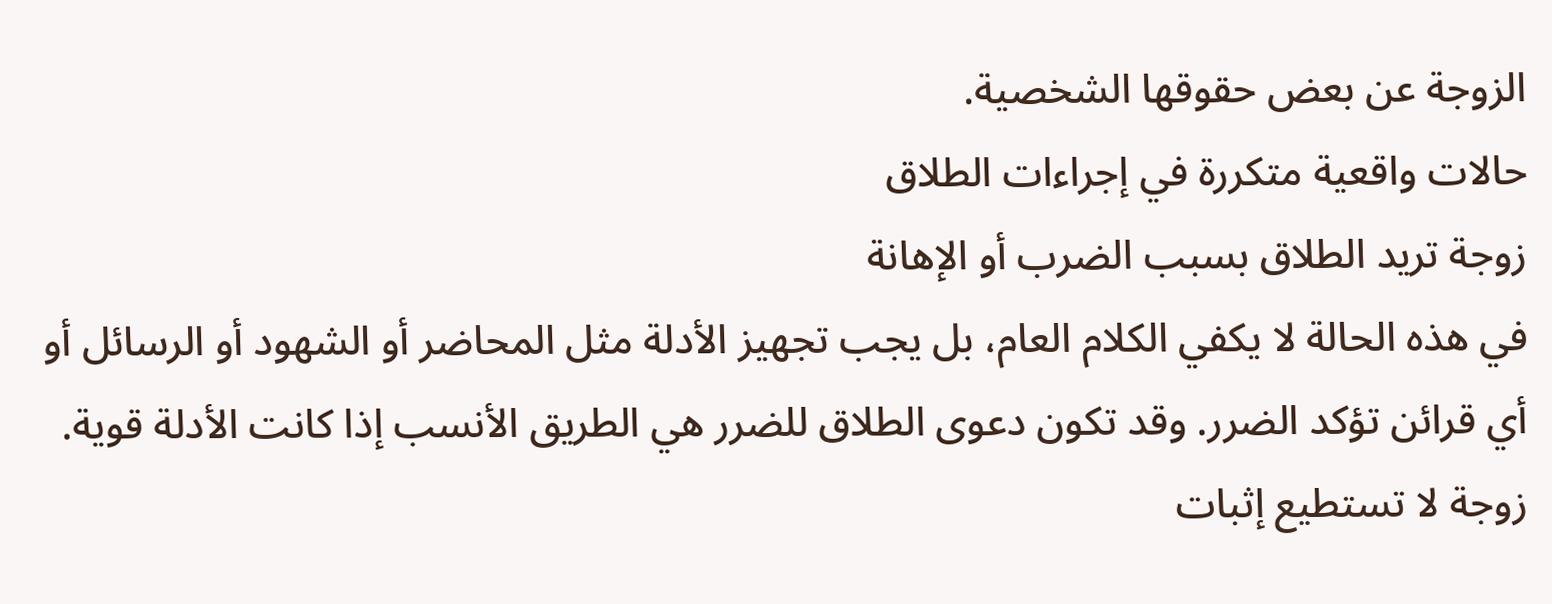الزوجة عن بعض حقوقها الشخصية.
حالات واقعية متكررة في إجراءات الطلاق
زوجة تريد الطلاق بسبب الضرب أو الإهانة
في هذه الحالة لا يكفي الكلام العام، بل يجب تجهيز الأدلة مثل المحاضر أو الشهود أو الرسائل أو أي قرائن تؤكد الضرر. وقد تكون دعوى الطلاق للضرر هي الطريق الأنسب إذا كانت الأدلة قوية.
زوجة لا تستطيع إثبات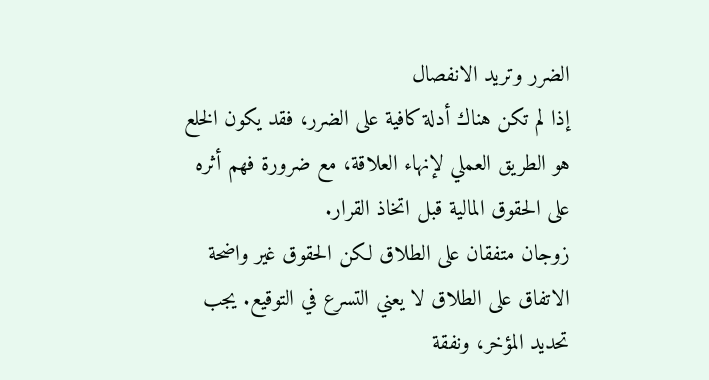الضرر وتريد الانفصال
إذا لم تكن هناك أدلة كافية على الضرر، فقد يكون الخلع هو الطريق العملي لإنهاء العلاقة، مع ضرورة فهم أثره على الحقوق المالية قبل اتخاذ القرار.
زوجان متفقان على الطلاق لكن الحقوق غير واضحة
الاتفاق على الطلاق لا يعني التسرع في التوقيع. يجب تحديد المؤخر، ونفقة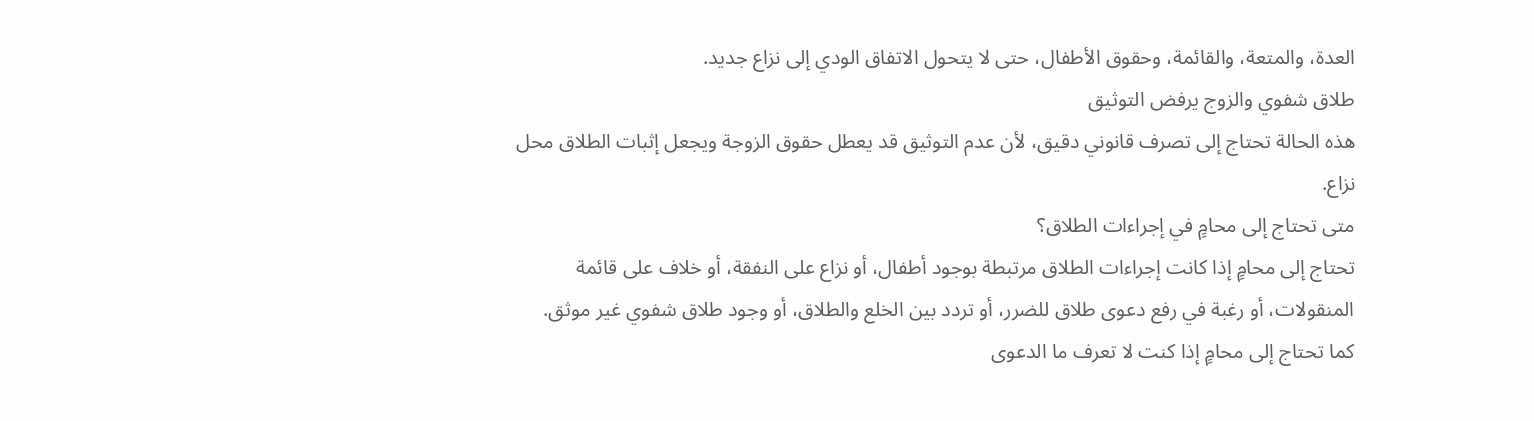العدة، والمتعة، والقائمة، وحقوق الأطفال، حتى لا يتحول الاتفاق الودي إلى نزاع جديد.
طلاق شفوي والزوج يرفض التوثيق
هذه الحالة تحتاج إلى تصرف قانوني دقيق، لأن عدم التوثيق قد يعطل حقوق الزوجة ويجعل إثبات الطلاق محل نزاع.
متى تحتاج إلى محامٍ في إجراءات الطلاق؟
تحتاج إلى محامٍ إذا كانت إجراءات الطلاق مرتبطة بوجود أطفال، أو نزاع على النفقة، أو خلاف على قائمة المنقولات، أو رغبة في رفع دعوى طلاق للضرر، أو تردد بين الخلع والطلاق، أو وجود طلاق شفوي غير موثق.
كما تحتاج إلى محامٍ إذا كنت لا تعرف ما الدعوى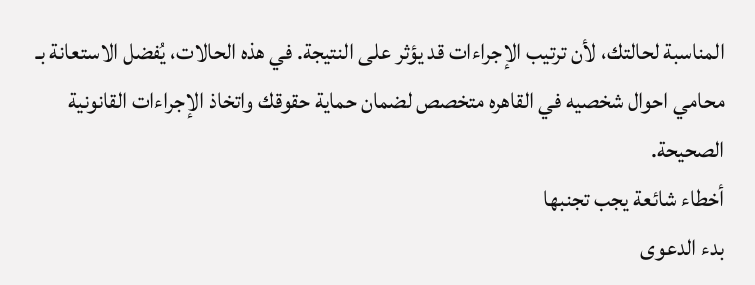المناسبة لحالتك، لأن ترتيب الإجراءات قد يؤثر على النتيجة. في هذه الحالات، يُفضل الاستعانة بـ محامي احوال شخصيه في القاهره متخصص لضمان حماية حقوقك واتخاذ الإجراءات القانونية الصحيحة.
أخطاء شائعة يجب تجنبها
بدء الدعوى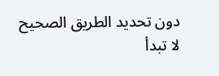دون تحديد الطريق الصحيح
لا تبدأ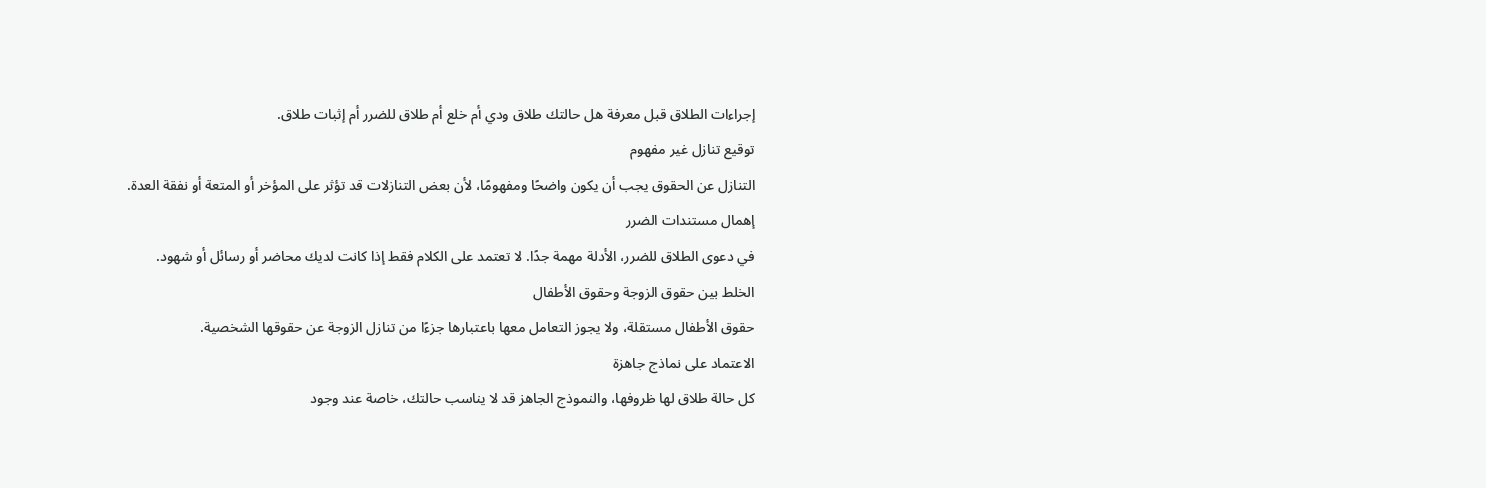إجراءات الطلاق قبل معرفة هل حالتك طلاق ودي أم خلع أم طلاق للضرر أم إثبات طلاق.
توقيع تنازل غير مفهوم
التنازل عن الحقوق يجب أن يكون واضحًا ومفهومًا، لأن بعض التنازلات قد تؤثر على المؤخر أو المتعة أو نفقة العدة.
إهمال مستندات الضرر
في دعوى الطلاق للضرر، الأدلة مهمة جدًا. لا تعتمد على الكلام فقط إذا كانت لديك محاضر أو رسائل أو شهود.
الخلط بين حقوق الزوجة وحقوق الأطفال
حقوق الأطفال مستقلة، ولا يجوز التعامل معها باعتبارها جزءًا من تنازل الزوجة عن حقوقها الشخصية.
الاعتماد على نماذج جاهزة
كل حالة طلاق لها ظروفها، والنموذج الجاهز قد لا يناسب حالتك، خاصة عند وجود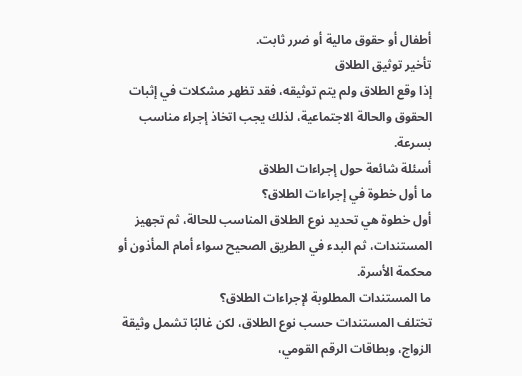أطفال أو حقوق مالية أو ضرر ثابت.
تأخير توثيق الطلاق
إذا وقع الطلاق ولم يتم توثيقه، فقد تظهر مشكلات في إثبات الحقوق والحالة الاجتماعية، لذلك يجب اتخاذ إجراء مناسب بسرعة.
أسئلة شائعة حول إجراءات الطلاق
ما أول خطوة في إجراءات الطلاق؟
أول خطوة هي تحديد نوع الطلاق المناسب للحالة، ثم تجهيز المستندات، ثم البدء في الطريق الصحيح سواء أمام المأذون أو محكمة الأسرة.
ما المستندات المطلوبة لإجراءات الطلاق؟
تختلف المستندات حسب نوع الطلاق، لكن غالبًا تشمل وثيقة الزواج، وبطاقات الرقم القومي،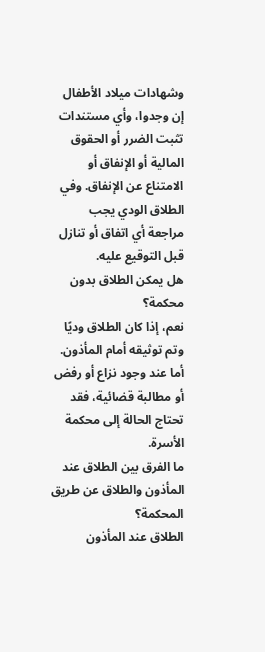وشهادات ميلاد الأطفال إن وجدوا، وأي مستندات تثبت الضرر أو الحقوق المالية أو الإنفاق أو الامتناع عن الإنفاق. وفي الطلاق الودي يجب مراجعة أي اتفاق أو تنازل قبل التوقيع عليه.
هل يمكن الطلاق بدون محكمة؟
نعم، إذا كان الطلاق وديًا وتم توثيقه أمام المأذون. أما عند وجود نزاع أو رفض أو مطالبة قضائية، فقد تحتاج الحالة إلى محكمة الأسرة.
ما الفرق بين الطلاق عند المأذون والطلاق عن طريق المحكمة؟
الطلاق عند المأذون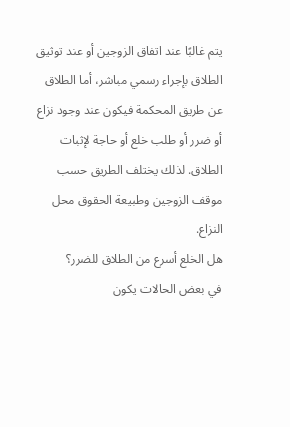يتم غالبًا عند اتفاق الزوجين أو عند توثيق الطلاق بإجراء رسمي مباشر، أما الطلاق عن طريق المحكمة فيكون عند وجود نزاع أو ضرر أو طلب خلع أو حاجة لإثبات الطلاق. لذلك يختلف الطريق حسب موقف الزوجين وطبيعة الحقوق محل النزاع.
هل الخلع أسرع من الطلاق للضرر؟
في بعض الحالات يكون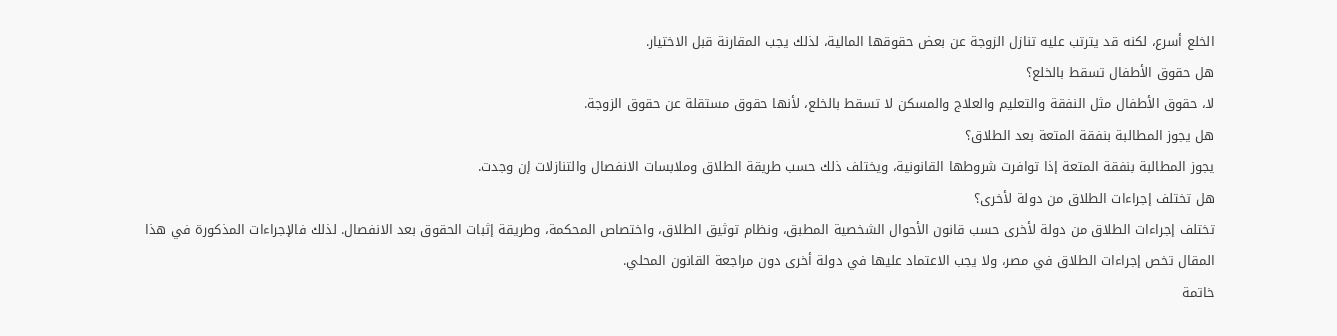الخلع أسرع، لكنه قد يترتب عليه تنازل الزوجة عن بعض حقوقها المالية، لذلك يجب المقارنة قبل الاختيار.
هل حقوق الأطفال تسقط بالخلع؟
لا، حقوق الأطفال مثل النفقة والتعليم والعلاج والمسكن لا تسقط بالخلع، لأنها حقوق مستقلة عن حقوق الزوجة.
هل يجوز المطالبة بنفقة المتعة بعد الطلاق؟
يجوز المطالبة بنفقة المتعة إذا توافرت شروطها القانونية، ويختلف ذلك حسب طريقة الطلاق وملابسات الانفصال والتنازلات إن وجدت.
هل تختلف إجراءات الطلاق من دولة لأخرى؟
تختلف إجراءات الطلاق من دولة لأخرى حسب قانون الأحوال الشخصية المطبق، ونظام توثيق الطلاق، واختصاص المحكمة، وطريقة إثبات الحقوق بعد الانفصال. لذلك فالإجراءات المذكورة في هذا المقال تخص إجراءات الطلاق في مصر، ولا يجب الاعتماد عليها في دولة أخرى دون مراجعة القانون المحلي.
خاتمة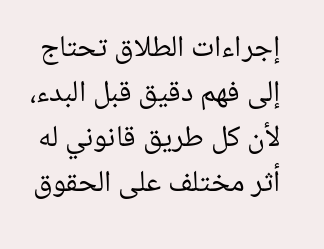إجراءات الطلاق تحتاج إلى فهم دقيق قبل البدء، لأن كل طريق قانوني له أثر مختلف على الحقوق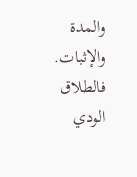والمدة والإثبات. فالطلاق الودي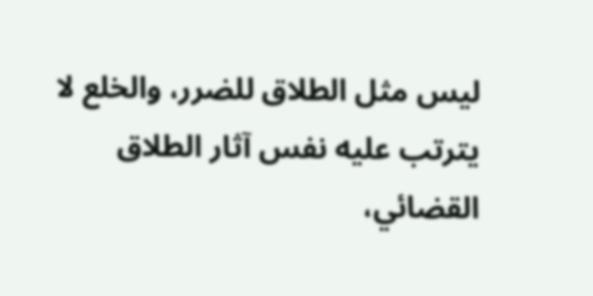ليس مثل الطلاق للضرر، والخلع لا يترتب عليه نفس آثار الطلاق القضائي،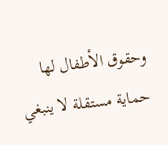وحقوق الأطفال لها حماية مستقلة لا ينبغي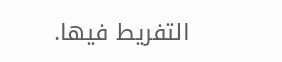التفريط فيها.